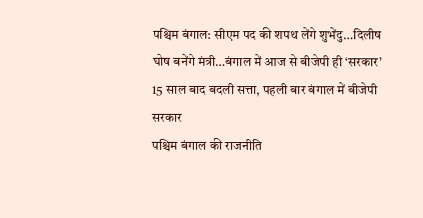पश्चिम बंगाल: सीएम पद की शपथ लेंगे शुभेंदु…दिलीष घोष बनेंगे मंत्री…बंगाल में आज से बीजेपी ही ‘सरकार’
15 साल बाद बदली सत्ता, पहली बार बंगाल में बीजेपी सरकार
पश्चिम बंगाल की राजनीति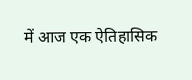में आज एक ऐतिहासिक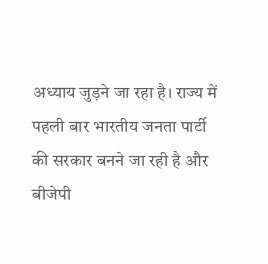अध्याय जुड़ने जा रहा है। राज्य में पहली बार भारतीय जनता पार्टी की सरकार बनने जा रही है और बीजेपी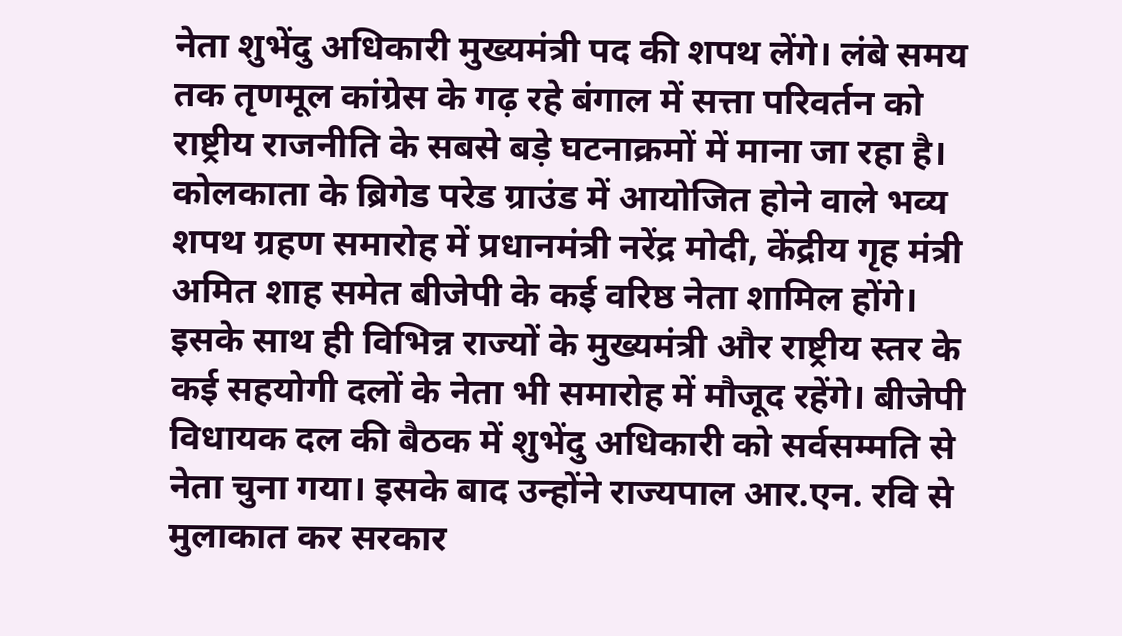नेता शुभेंदु अधिकारी मुख्यमंत्री पद की शपथ लेंगे। लंबे समय तक तृणमूल कांग्रेस के गढ़ रहे बंगाल में सत्ता परिवर्तन को राष्ट्रीय राजनीति के सबसे बड़े घटनाक्रमों में माना जा रहा है।
कोलकाता के ब्रिगेड परेड ग्राउंड में आयोजित होने वाले भव्य शपथ ग्रहण समारोह में प्रधानमंत्री नरेंद्र मोदी, केंद्रीय गृह मंत्री अमित शाह समेत बीजेपी के कई वरिष्ठ नेता शामिल होंगे। इसके साथ ही विभिन्न राज्यों के मुख्यमंत्री और राष्ट्रीय स्तर के कई सहयोगी दलों के नेता भी समारोह में मौजूद रहेंगे। बीजेपी विधायक दल की बैठक में शुभेंदु अधिकारी को सर्वसम्मति से नेता चुना गया। इसके बाद उन्होंने राज्यपाल आर.एन. रवि से मुलाकात कर सरकार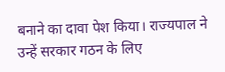बनाने का दावा पेश किया। राज्यपाल ने उन्हें सरकार गठन के लिए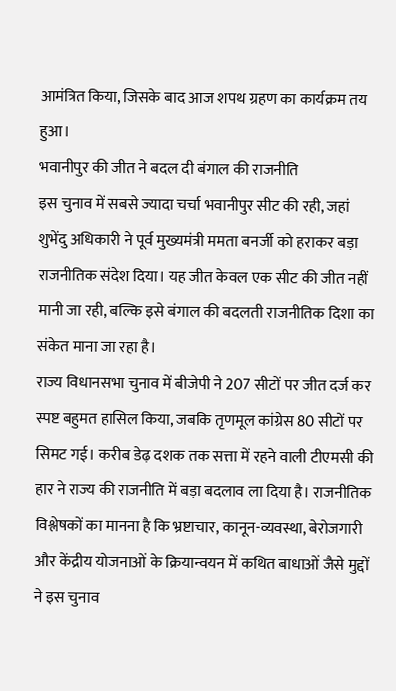आमंत्रित किया, जिसके बाद आज शपथ ग्रहण का कार्यक्रम तय हुआ।
भवानीपुर की जीत ने बदल दी बंगाल की राजनीति
इस चुनाव में सबसे ज्यादा चर्चा भवानीपुर सीट की रही, जहां शुभेंदु अधिकारी ने पूर्व मुख्यमंत्री ममता बनर्जी को हराकर बड़ा राजनीतिक संदेश दिया। यह जीत केवल एक सीट की जीत नहीं मानी जा रही, बल्कि इसे बंगाल की बदलती राजनीतिक दिशा का संकेत माना जा रहा है।
राज्य विधानसभा चुनाव में बीजेपी ने 207 सीटों पर जीत दर्ज कर स्पष्ट बहुमत हासिल किया, जबकि तृणमूल कांग्रेस 80 सीटों पर सिमट गई। करीब डेढ़ दशक तक सत्ता में रहने वाली टीएमसी की हार ने राज्य की राजनीति में बड़ा बदलाव ला दिया है। राजनीतिक विश्लेषकों का मानना है कि भ्रष्टाचार, कानून-व्यवस्था, बेरोजगारी और केंद्रीय योजनाओं के क्रियान्वयन में कथित बाधाओं जैसे मुद्दों ने इस चुनाव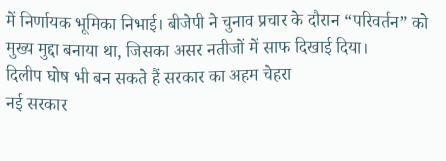में निर्णायक भूमिका निभाई। बीजेपी ने चुनाव प्रचार के दौरान “परिवर्तन” को मुख्य मुद्दा बनाया था, जिसका असर नतीजों में साफ दिखाई दिया।
दिलीप घोष भी बन सकते हैं सरकार का अहम चेहरा
नई सरकार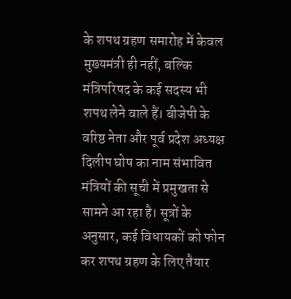के शपथ ग्रहण समारोह में केवल मुख्यमंत्री ही नहीं, बल्कि मंत्रिपरिषद के कई सदस्य भी शपथ लेने वाले हैं। बीजेपी के वरिष्ठ नेता और पूर्व प्रदेश अध्यक्ष दिलीप घोष का नाम संभावित मंत्रियों की सूची में प्रमुखता से सामने आ रहा है। सूत्रों के अनुसार, कई विधायकों को फोन कर शपथ ग्रहण के लिए तैयार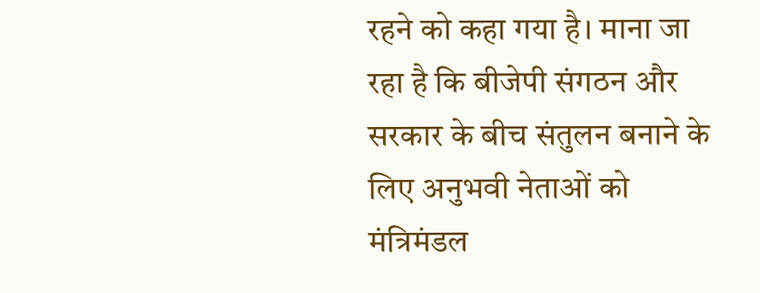रहने को कहा गया है। माना जा रहा है कि बीजेपी संगठन और सरकार के बीच संतुलन बनाने के लिए अनुभवी नेताओं को मंत्रिमंडल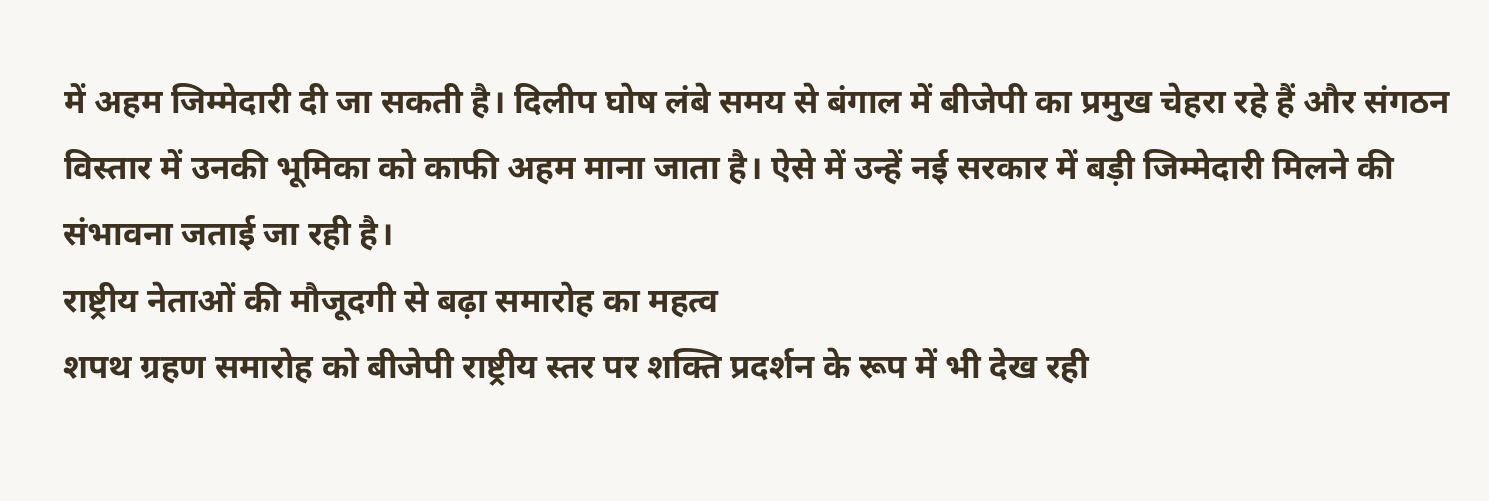में अहम जिम्मेदारी दी जा सकती है। दिलीप घोष लंबे समय से बंगाल में बीजेपी का प्रमुख चेहरा रहे हैं और संगठन विस्तार में उनकी भूमिका को काफी अहम माना जाता है। ऐसे में उन्हें नई सरकार में बड़ी जिम्मेदारी मिलने की संभावना जताई जा रही है।
राष्ट्रीय नेताओं की मौजूदगी से बढ़ा समारोह का महत्व
शपथ ग्रहण समारोह को बीजेपी राष्ट्रीय स्तर पर शक्ति प्रदर्शन के रूप में भी देख रही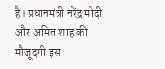है। प्रधानमंत्री नरेंद्र मोदी और अमित शाह की मौजूदगी इस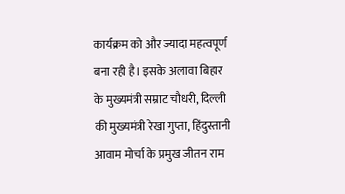कार्यक्रम को और ज्यादा महत्वपूर्ण बना रही है। इसके अलावा बिहार के मुख्यमंत्री सम्राट चौधरी, दिल्ली की मुख्यमंत्री रेखा गुप्ता, हिंदुस्तानी आवाम मोर्चा के प्रमुख जीतन राम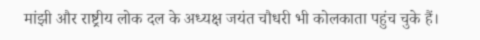मांझी और राष्ट्रीय लोक दल के अध्यक्ष जयंत चौधरी भी कोलकाता पहुंच चुके हैं।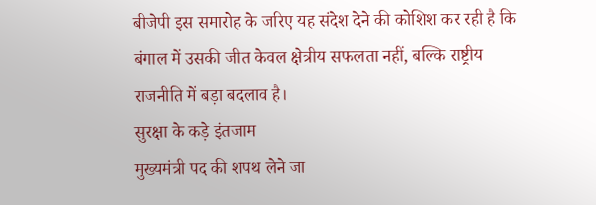बीजेपी इस समारोह के जरिए यह संदेश देने की कोशिश कर रही है कि बंगाल में उसकी जीत केवल क्षेत्रीय सफलता नहीं, बल्कि राष्ट्रीय राजनीति में बड़ा बदलाव है।
सुरक्षा के कड़े इंतजाम
मुख्यमंत्री पद की शपथ लेने जा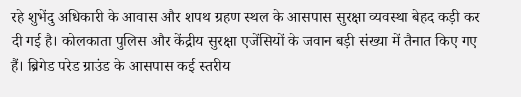रहे शुभेंदु अधिकारी के आवास और शपथ ग्रहण स्थल के आसपास सुरक्षा व्यवस्था बेहद कड़ी कर दी गई है। कोलकाता पुलिस और केंद्रीय सुरक्षा एजेंसियों के जवान बड़ी संख्या में तैनात किए गए हैं। ब्रिगेड परेड ग्राउंड के आसपास कई स्तरीय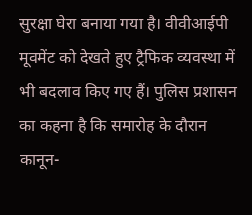सुरक्षा घेरा बनाया गया है। वीवीआईपी मूवमेंट को देखते हुए ट्रैफिक व्यवस्था में भी बदलाव किए गए हैं। पुलिस प्रशासन का कहना है कि समारोह के दौरान कानून-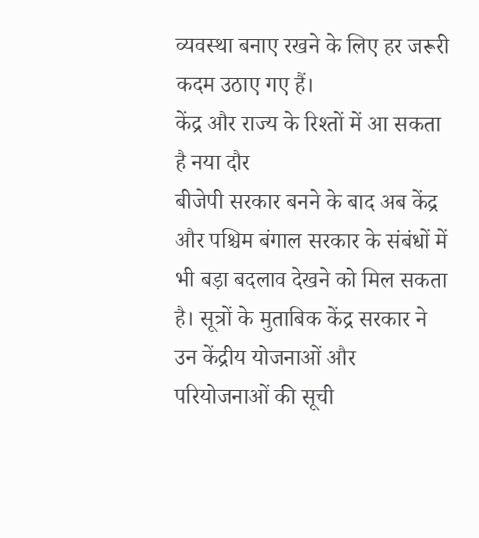व्यवस्था बनाए रखने के लिए हर जरूरी कदम उठाए गए हैं।
केंद्र और राज्य के रिश्तों में आ सकता है नया दौर
बीजेपी सरकार बनने के बाद अब केंद्र और पश्चिम बंगाल सरकार के संबंधों में भी बड़ा बदलाव देखने को मिल सकता है। सूत्रों के मुताबिक केंद्र सरकार ने उन केंद्रीय योजनाओं और परियोजनाओं की सूची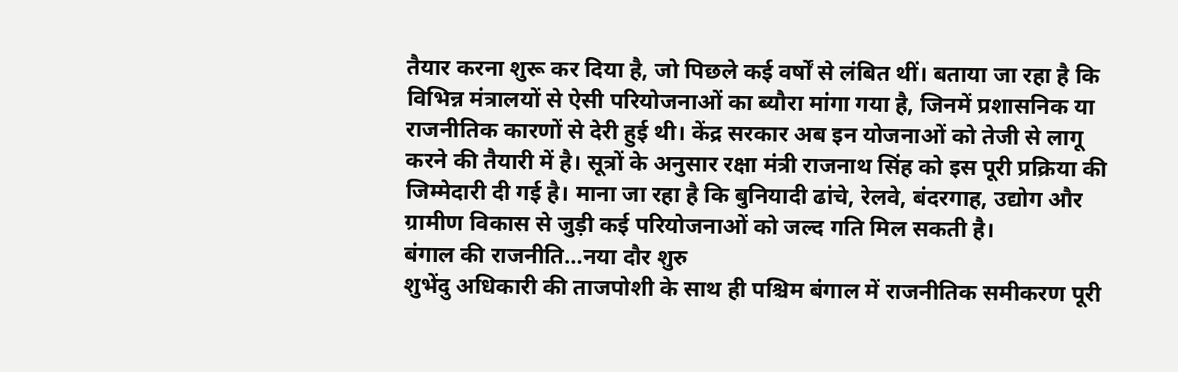तैयार करना शुरू कर दिया है, जो पिछले कई वर्षों से लंबित थीं। बताया जा रहा है कि विभिन्न मंत्रालयों से ऐसी परियोजनाओं का ब्यौरा मांगा गया है, जिनमें प्रशासनिक या राजनीतिक कारणों से देरी हुई थी। केंद्र सरकार अब इन योजनाओं को तेजी से लागू करने की तैयारी में है। सूत्रों के अनुसार रक्षा मंत्री राजनाथ सिंह को इस पूरी प्रक्रिया की जिम्मेदारी दी गई है। माना जा रहा है कि बुनियादी ढांचे, रेलवे, बंदरगाह, उद्योग और ग्रामीण विकास से जुड़ी कई परियोजनाओं को जल्द गति मिल सकती है।
बंगाल की राजनीति…नया दौर शुरु
शुभेंदु अधिकारी की ताजपोशी के साथ ही पश्चिम बंगाल में राजनीतिक समीकरण पूरी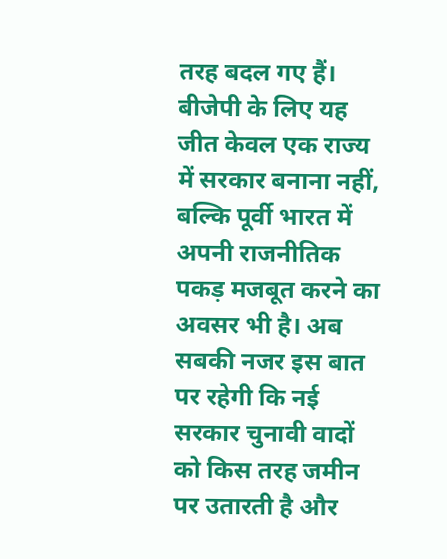तरह बदल गए हैं। बीजेपी के लिए यह जीत केवल एक राज्य में सरकार बनाना नहीं, बल्कि पूर्वी भारत में अपनी राजनीतिक पकड़ मजबूत करने का अवसर भी है। अब सबकी नजर इस बात पर रहेगी कि नई सरकार चुनावी वादों को किस तरह जमीन पर उतारती है और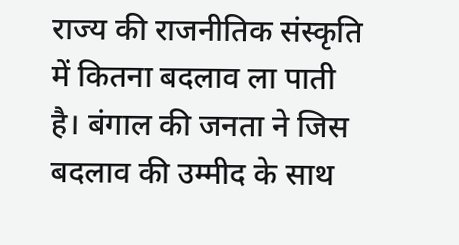राज्य की राजनीतिक संस्कृति में कितना बदलाव ला पाती है। बंगाल की जनता ने जिस बदलाव की उम्मीद के साथ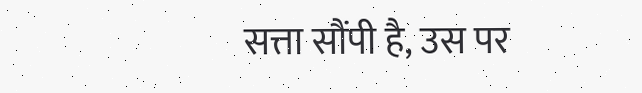सत्ता सौंपी है, उस पर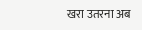खरा उतरना अब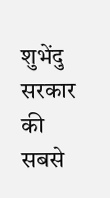शुभेंदु सरकार की सबसे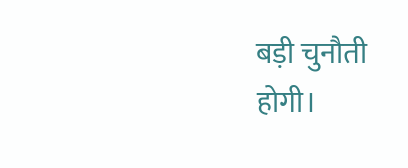बड़ी चुनौती होगी।